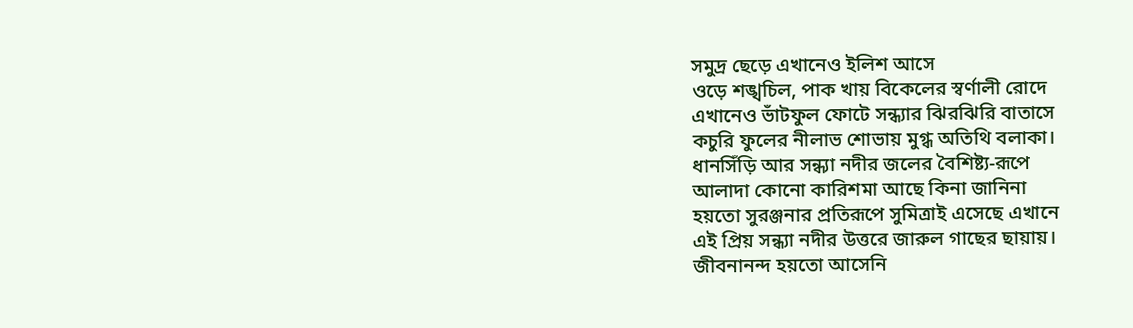সমুদ্র ছেড়ে এখানেও ইলিশ আসে
ওড়ে শঙ্খচিল, পাক খায় বিকেলের স্বর্ণালী রোদে
এখানেও ভাঁটফুল ফোটে সন্ধ্যার ঝিরঝিরি বাতাসে
কচুরি ফুলের নীলাভ শোভায় মুগ্ধ অতিথি বলাকা।
ধানসিঁড়ি আর সন্ধ্যা নদীর জলের বৈশিষ্ট্য-রূপে
আলাদা কোনো কারিশমা আছে কিনা জানিনা
হয়তো সুরঞ্জনার প্রতিরূপে সুমিত্রাই এসেছে এখানে
এই প্রিয় সন্ধ্যা নদীর উত্তরে জারুল গাছের ছায়ায়।
জীবনানন্দ হয়তো আসেনি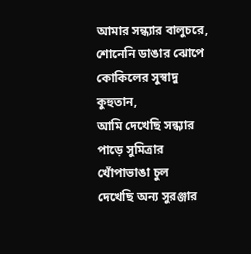আমার সন্ধ্যার বালুচরে,
শোনেনি ডাঙার ঝোপে কোকিলের সুস্বাদু কুহুতান,
আমি দেখেছি সন্ধ্যার পাড়ে সুমিত্রার খোঁপাভাঙা চুল
দেখেছি অন্য সুরঞ্জার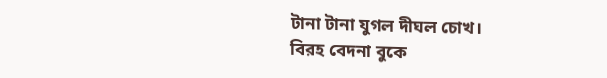টানা টানা যুগল দীঘল চোখ।
বিরহ বেদনা বুকে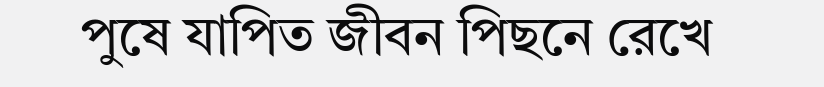পুষে যাপিত জীবন পিছনে রেখে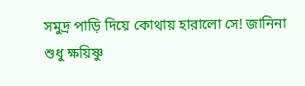সমুদ্র পাড়ি দিয়ে কোথায় হারালো সে! জানিনা
শুধু ক্ষয়িষ্ণু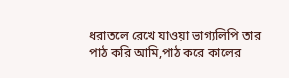ধরাতলে রেখে যাওয়া ভাগ্যলিপি তার
পাঠ করি আমি,পাঠ করে কালের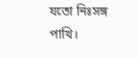যতো নিঃসঙ্গ পাখি।